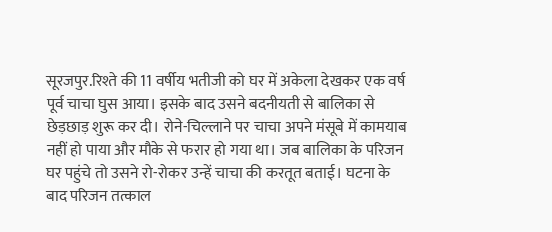सूरजपुर.रिश्ते की 11 वर्षीय भतीजी को घर में अकेला देखकर एक वर्ष पूर्व चाचा घुस आया। इसके बाद उसने बदनीयती से बालिका से छेड़छाड़ शुरू कर दी। रोने-चिल्लाने पर चाचा अपने मंसूबे में कामयाब नहीं हो पाया और मौके से फरार हो गया था। जब बालिका के परिजन घर पहुंचे तो उसने रो-रोकर उन्हें चाचा की करतूत बताई। घटना के बाद परिजन तत्काल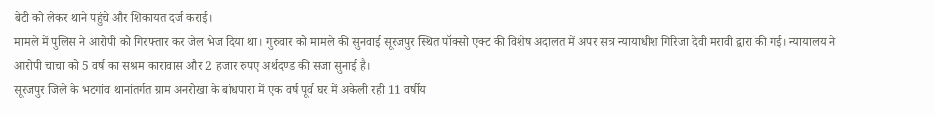बेटी को लेकर थाने पहुंचे और शिकायत दर्ज कराई।
मामले में पुलिस ने आरोपी को गिरफ्तार कर जेल भेज दिया था। गुरुवार को मामले की सुनवाई सूरजपुर स्थित पॉक्सो एक्ट की विशेष अदालत में अपर सत्र न्यायाधीश गिरिजा देवी मरावी द्वारा की गई। न्यायालय ने आरोपी चाचा को 5 वर्ष का सश्रम कारावास और 2 हजार रुपए अर्थदण्ड की सजा सुनाई है।
सूरजपुर जिले के भटगांव थानांतर्गत ग्राम अनरोखा के बांधपारा में एक वर्ष पूर्व घर में अकेली रही 11 वर्षीय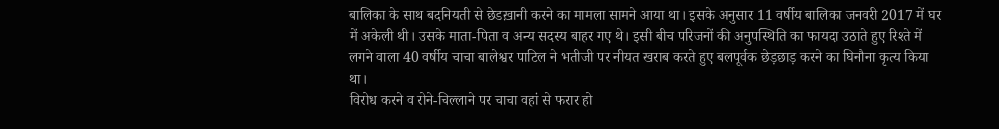बालिका के साथ बदनियती से छेडख़ानी करने का मामला सामने आया था। इसके अनुसार 11 वर्षीय बालिका जनवरी 2017 में घर में अकेली थी। उसके माता-पिता व अन्य सदस्य बाहर गए थे। इसी बीच परिजनों की अनुपस्थिति का फायदा उठाते हुए रिश्ते में लगने वाला 40 वर्षीय चाचा बालेश्वर पाटिल ने भतीजी पर नीयत खराब करते हुए बलपूर्वक छेड़छाड़ करने का घिनौना कृत्य किया था।
विरोध करने व रोने-चिल्लाने पर चाचा वहां से फरार हो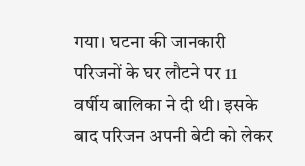गया। घटना की जानकारी परिजनों के घर लौटने पर 11 वर्षीय बालिका ने दी थी। इसके बाद परिजन अपनी बेटी को लेकर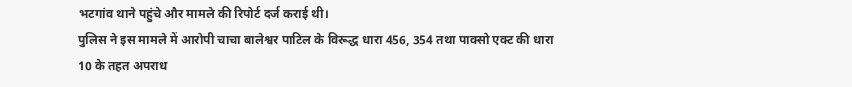भटगांव थाने पहुंचे और मामले की रिपोर्ट दर्ज कराई थी।
पुलिस ने इस मामले में आरोपी चाचा बालेश्वर पाटिल के विरूद्ध धारा 456, 354 तथा पाक्सो एक्ट की धारा 10 के तहत अपराध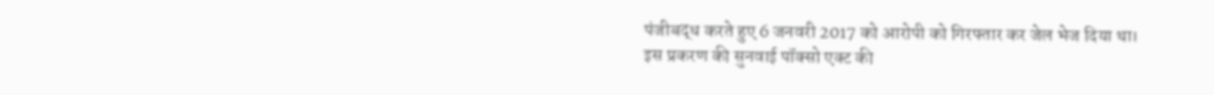पंजीबद्ध करते हुए 6 जनवरी 2017 को आरोपी को गिरफ्तार कर जेल भेज दिया था।
इस प्रकरण की सुनवाई पॉक्सो एक्ट की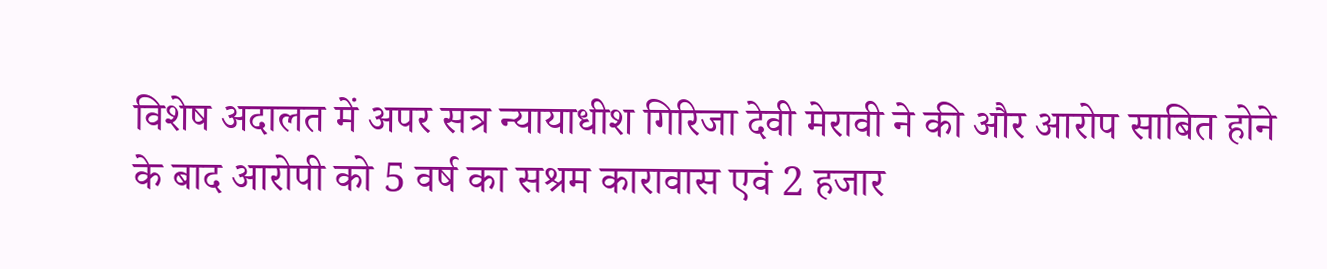विशेष अदालत में अपर सत्र न्यायाधीश गिरिजा देवी मेरावी ने की और आरोप साबित होने के बाद आरोपी को 5 वर्ष का सश्रम कारावास एवं 2 हजार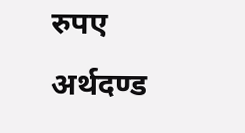रुपए अर्थदण्ड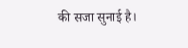की सजा सुनाई है।